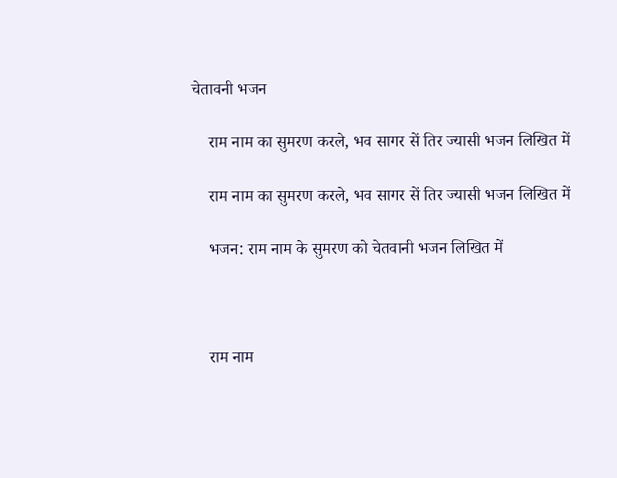चेतावनी भजन

    राम नाम का सुमरण करले, भव सागर सें तिर ज्यासी भजन लिखित में

    राम नाम का सुमरण करले, भव सागर सें तिर ज्यासी भजन लिखित में

    भजन: राम नाम के सुमरण को चेतवानी भजन लिखित में



    राम नाम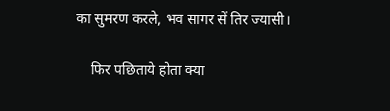का सुमरण करले, भव सागर सें तिर ज्यासी।

    फिर पछिताये होता क्या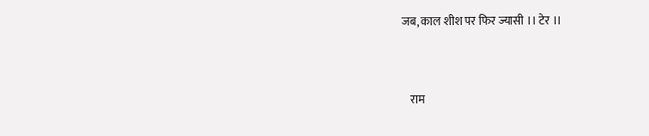जब, काल शीश पर फिर ज्यासी ।। टेर ।।



    राम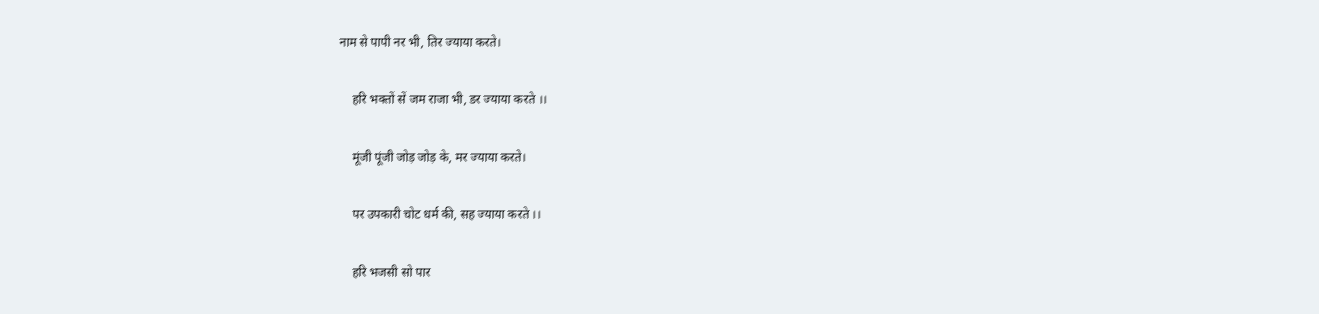नाम से पापी नर भी, तिर ज्याया करते।

    हरि भक्तों सें जम राजा भी, डर ज्याया करते ।।

    मूंजी पूंजी जोड़ जोड़ के, मर ज्याया करते।

    पर उपकारी चोट धर्म की, सह ज्याया करते ।।

    हरि भजसी सो पार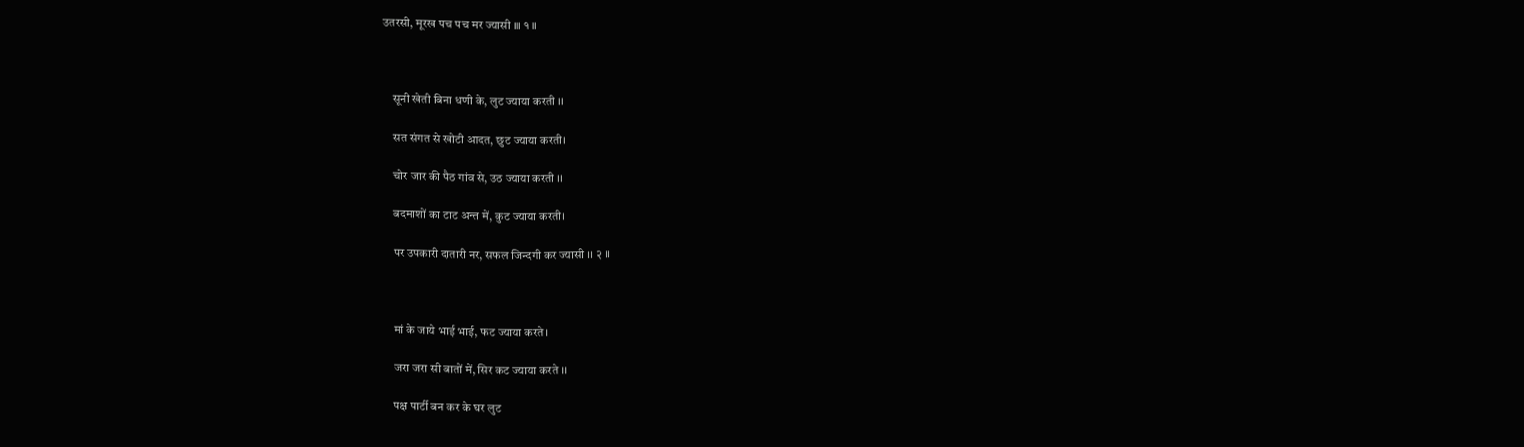उतरसी, मूरख पच पच मर ज्यासी ।॥ १ ॥



    सूनी खेती बिना धणी के, लुट ज्याया करती ।।

    सत संगत से खोटी आदत, छुट ज्याया करती।

    चोर जार की पैठ गांव से, उठ ज्याया करती ।।

    बदमाशों का टाट अन्त में, कुट ज्याया करती।

    पर उपकारी दातारी नर, सफल जिन्दगी कर ज्यासी ।। २ ।।



    मां के जाये भाई भाई, फट ज्याया करते।

    जरा जरा सी बातों में, सिर कट ज्याया करते ।।

    पक्ष पार्टी बन कर के घर लुट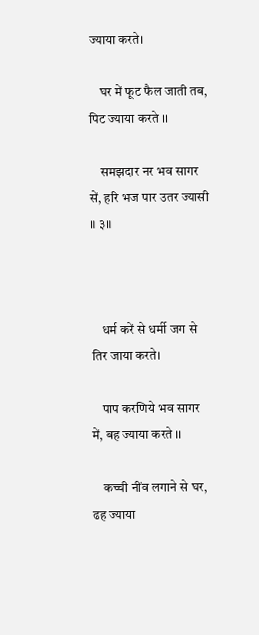ज्याया करते।

    घर में फूट फैल जाती तब, पिट ज्याया करते ।।

    समझदार नर भव सागर सें, हरि भज पार उतर ज्यासी ॥ ३॥



    धर्म करें से धर्मी जग से तिर जाया करते।

    पाप करणिये भव सागर में, बह ज्याया करते ।।

    कच्ची नींव लगाने से घर, ढह ज्याया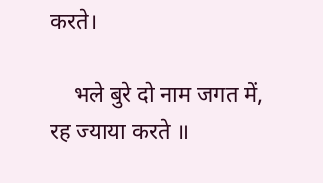करते।

    भले बुरे दो नाम जगत में, रह ज्याया करते ॥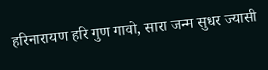हरिनारायण हरि गुण गावो, सारा जन्म सुधर ज्यासी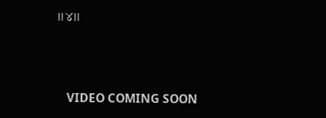॥४॥



    VIDEO COMING SOON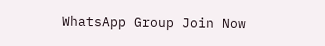WhatsApp Group Join Now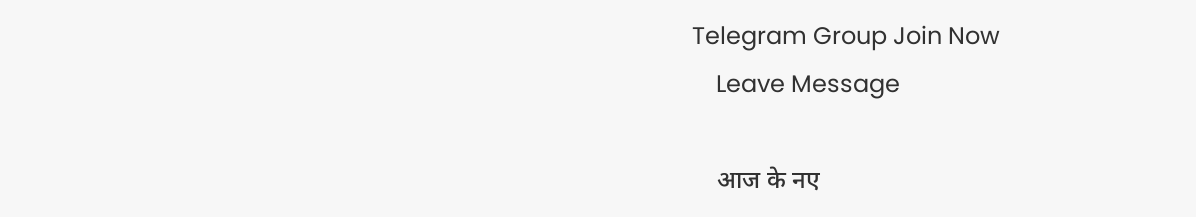Telegram Group Join Now
    Leave Message

    आज के नए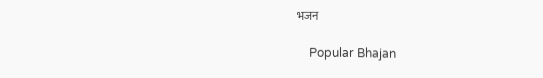भजन

    Popular Bhajan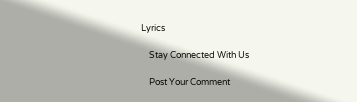Lyrics

    Stay Connected With Us

    Post Your Comment